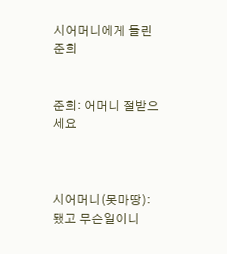시어머니에게 들린 준희


준희: 어머니 절받으세요



시어머니(못마땅): 됐고 무슨일이니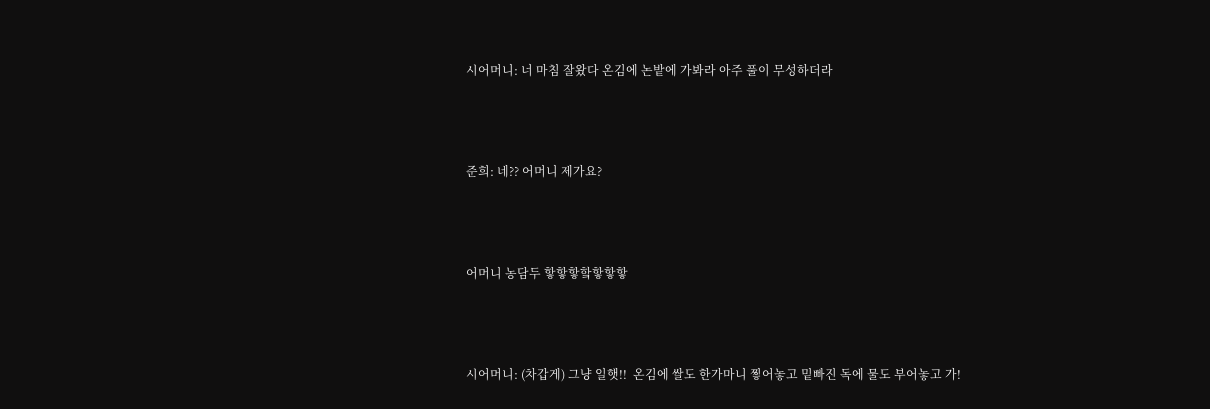시어머니: 너 마침 잘왔다 온김에 논밭에 가봐라 아주 풀이 무성하더라



준희: 네?? 어머니 제가요?



어머니 농담두 핳핳핳핰핳핳핳



시어머니: (차갑게) 그냥 일햇!!  온김에 쌀도 한가마니 찧어놓고 밑빠진 독에 물도 부어놓고 가!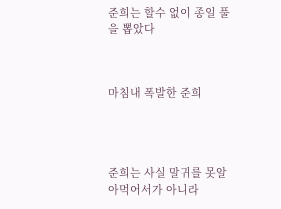준희는 할수 없이 종일 풀을 뽑았다



마침내 폭발한 준희




준희는 사실 말귀를 못알아먹어서가 아니라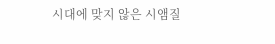시대에 맞지 않은 시앰질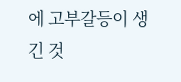에 고부갈등이 생긴 것